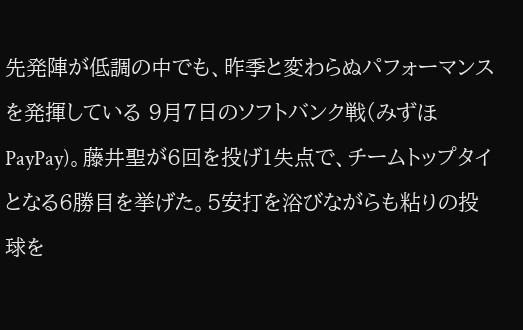先発陣が低調の中でも、昨季と変わらぬパフォーマンスを発揮している 9月7日のソフトバンク戦(みずほPayPay)。藤井聖が6回を投げ1失点で、チームトップタイとなる6勝目を挙げた。5安打を浴びながらも粘りの投球を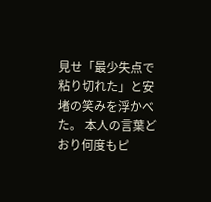見せ「最少失点で粘り切れた」と安堵の笑みを浮かべた。 本人の言葉どおり何度もピ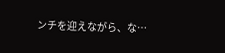ンチを迎えながら、な…